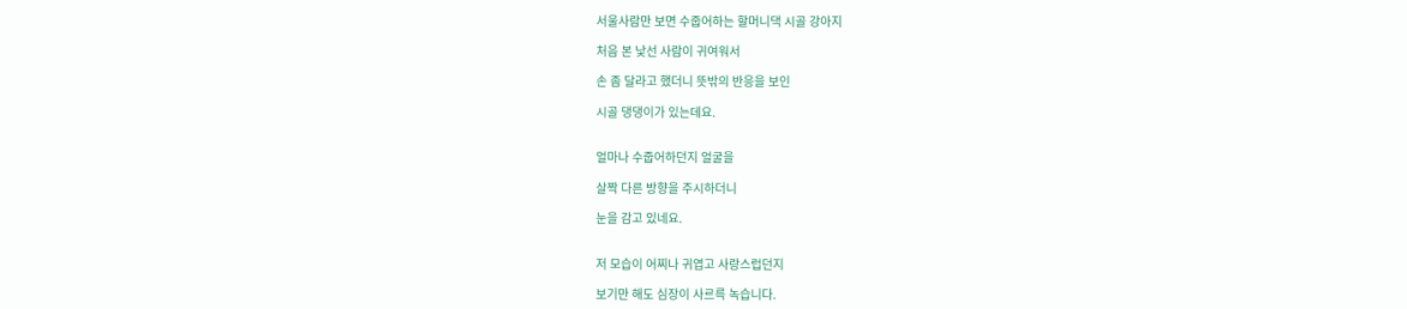서울사람만 보면 수줍어하는 할머니댁 시골 강아지

처음 본 낯선 사람이 귀여워서

손 좀 달라고 했더니 뜻밖의 반응을 보인

시골 댕댕이가 있는데요.


얼마나 수줍어하던지 얼굴을

살짝 다른 방향을 주시하더니

눈을 감고 있네요.


저 모습이 어찌나 귀엽고 사랑스럽던지

보기만 해도 심장이 사르륵 녹습니다.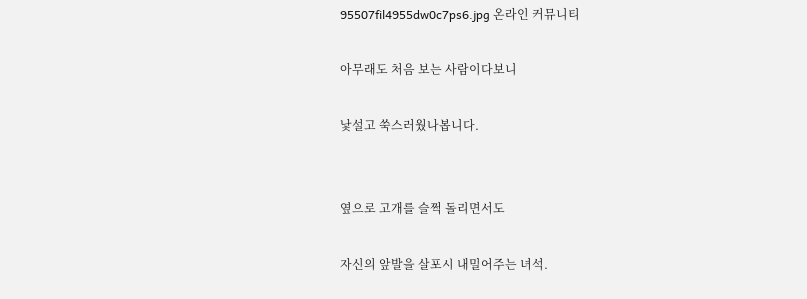95507fil4955dw0c7ps6.jpg 온라인 커뮤니티

아무래도 처음 보는 사람이다보니

낯설고 쑥스러웠나봅니다.


옆으로 고개를 슬쩍 돌리면서도

자신의 앞발을 살포시 내밀어주는 녀석.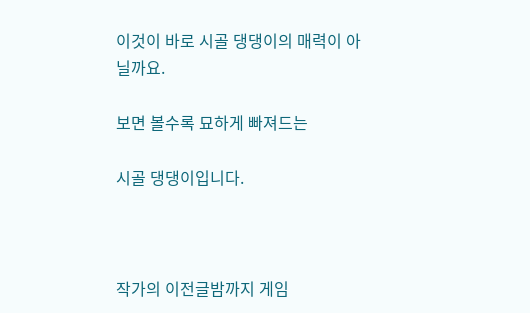이것이 바로 시골 댕댕이의 매력이 아닐까요.

보면 볼수록 묘하게 빠져드는

시골 댕댕이입니다.



작가의 이전글밤까지 게임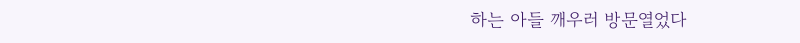하는 아들 깨우러 방문열었다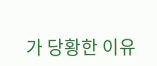가 당황한 이유